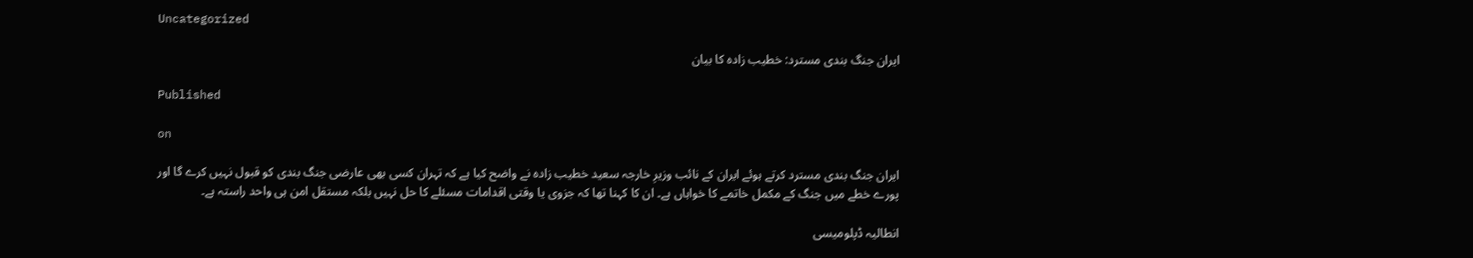Uncategorized

ایران جنگ بندی مسترد: خطیب زادہ کا بیان

Published

on

ایران جنگ بندی مسترد کرتے ہوئے ایران کے نائب وزیرِ خارجہ سعید خطیب زادہ نے واضح کیا ہے کہ تہران کسی بھی عارضی جنگ بندی کو قبول نہیں کرے گا اور پورے خطے میں جنگ کے مکمل خاتمے کا خواہاں ہے۔ ان کا کہنا تھا کہ جزوی یا وقتی اقدامات مسئلے کا حل نہیں بلکہ مستقل امن ہی واحد راستہ ہے۔

انطالیہ ڈپلومیسی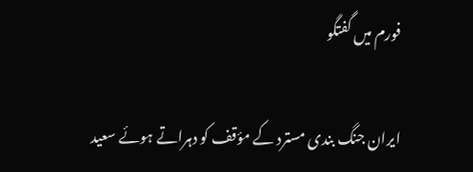فورم میں گفتگو

ایران جنگ بندی مسترد کے مؤقف کو دہراتے ہوئے سعید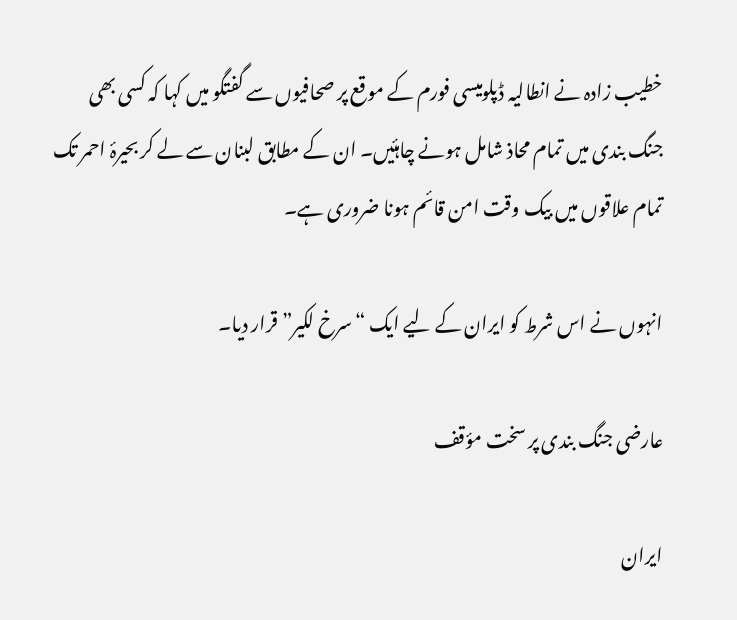خطیب زادہ نے انطالیہ ڈپلومیسی فورم کے موقع پر صحافیوں سے گفتگو میں کہا کہ کسی بھی جنگ بندی میں تمام محاذ شامل ہونے چاہئیں۔ ان کے مطابق لبنان سے لے کر بحیرۂ احمر تک تمام علاقوں میں بیک وقت امن قائم ہونا ضروری ہے۔

انہوں نے اس شرط کو ایران کے لیے ایک “سرخ لکیر” قرار دیا۔

عارضی جنگ بندی پر سخت مؤقف

ایران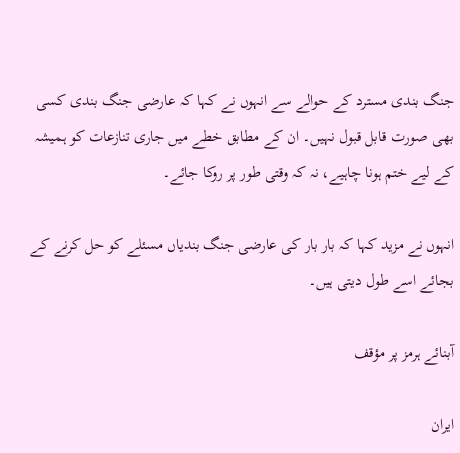جنگ بندی مسترد کے حوالے سے انہوں نے کہا کہ عارضی جنگ بندی کسی بھی صورت قابل قبول نہیں۔ ان کے مطابق خطے میں جاری تنازعات کو ہمیشہ کے لیے ختم ہونا چاہیے، نہ کہ وقتی طور پر روکا جائے۔

انہوں نے مزید کہا کہ بار بار کی عارضی جنگ بندیاں مسئلے کو حل کرنے کے بجائے اسے طول دیتی ہیں۔

آبنائے ہرمز پر مؤقف

ایران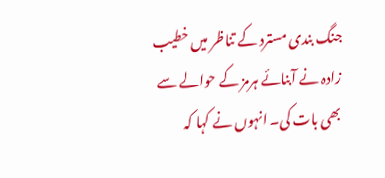جنگ بندی مسترد کے تناظر میں خطیب زادہ نے آبنائے ہرمز کے حوالے سے بھی بات کی۔ انہوں نے کہا کہ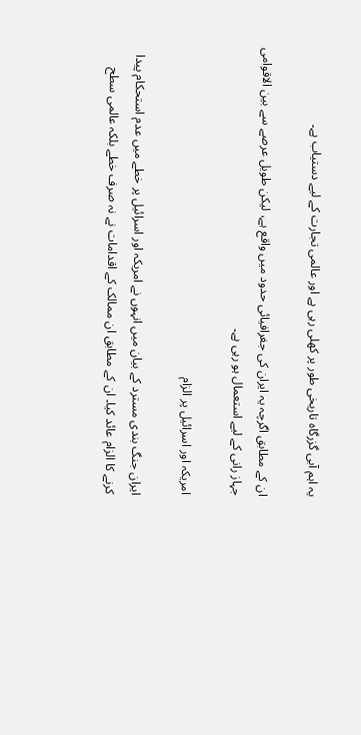یہ اہم آبی گزرگاہ تاریخی طور پر کھلی رہی ہے اور عالمی تجارت کے لیے دستیاب ہے۔

ان کے مطابق اگرچہ یہ ایران کی جغرافیائی حدود میں واقع ہے، لیکن طویل عرصے سے بین الاقوامی جہاز رانی کے لیے استعمال ہو رہی ہے۔

امریکہ اور اسرائیل پر الزام

ایران جنگ بندی مسترد کے بیان میں انہوں نے امریکہ اور اسرائیل پر خطے میں عدم استحکام پیدا کرنے کا الزام عائد کیا۔ ان کے مطابق ان ممالک کے اقدامات نے نہ صرف خطے بلکہ عالمی سطح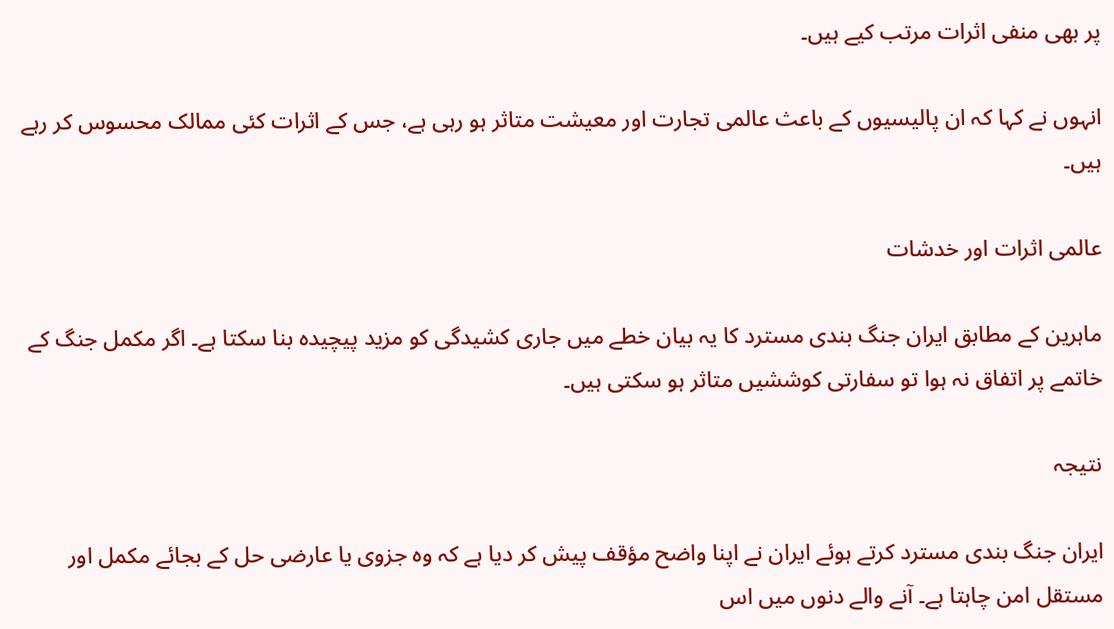پر بھی منفی اثرات مرتب کیے ہیں۔

انہوں نے کہا کہ ان پالیسیوں کے باعث عالمی تجارت اور معیشت متاثر ہو رہی ہے، جس کے اثرات کئی ممالک محسوس کر رہے ہیں۔

عالمی اثرات اور خدشات

ماہرین کے مطابق ایران جنگ بندی مسترد کا یہ بیان خطے میں جاری کشیدگی کو مزید پیچیدہ بنا سکتا ہے۔ اگر مکمل جنگ کے خاتمے پر اتفاق نہ ہوا تو سفارتی کوششیں متاثر ہو سکتی ہیں۔

نتیجہ

ایران جنگ بندی مسترد کرتے ہوئے ایران نے اپنا واضح مؤقف پیش کر دیا ہے کہ وہ جزوی یا عارضی حل کے بجائے مکمل اور مستقل امن چاہتا ہے۔ آنے والے دنوں میں اس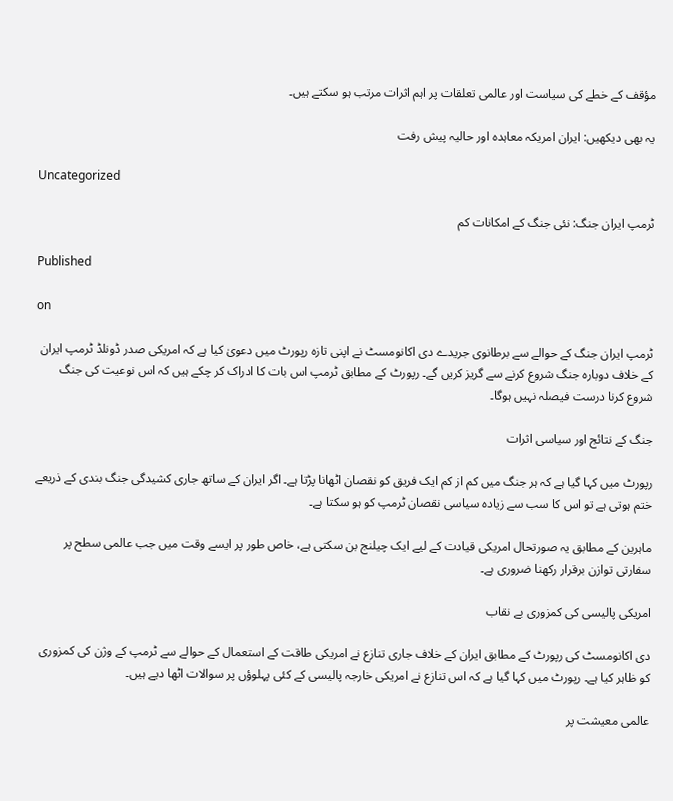مؤقف کے خطے کی سیاست اور عالمی تعلقات پر اہم اثرات مرتب ہو سکتے ہیں۔

یہ بھی دیکھیں: ایران امریکہ معاہدہ اور حالیہ پیش رفت

Uncategorized

ٹرمپ ایران جنگ: نئی جنگ کے امکانات کم

Published

on

ٹرمپ ایران جنگ کے حوالے سے برطانوی جریدے دی اکانومسٹ نے اپنی تازہ رپورٹ میں دعویٰ کیا ہے کہ امریکی صدر ڈونلڈ ٹرمپ ایران کے خلاف دوبارہ جنگ شروع کرنے سے گریز کریں گے۔ رپورٹ کے مطابق ٹرمپ اس بات کا ادراک کر چکے ہیں کہ اس نوعیت کی جنگ شروع کرنا درست فیصلہ نہیں ہوگا۔

جنگ کے نتائج اور سیاسی اثرات

رپورٹ میں کہا گیا ہے کہ ہر جنگ میں کم از کم ایک فریق کو نقصان اٹھانا پڑتا ہے۔ اگر ایران کے ساتھ جاری کشیدگی جنگ بندی کے ذریعے ختم ہوتی ہے تو اس کا سب سے زیادہ سیاسی نقصان ٹرمپ کو ہو سکتا ہے۔

ماہرین کے مطابق یہ صورتحال امریکی قیادت کے لیے ایک چیلنج بن سکتی ہے، خاص طور پر ایسے وقت میں جب عالمی سطح پر سفارتی توازن برقرار رکھنا ضروری ہے۔

امریکی پالیسی کی کمزوری بے نقاب

دی اکانومسٹ کی رپورٹ کے مطابق ایران کے خلاف جاری تنازع نے امریکی طاقت کے استعمال کے حوالے سے ٹرمپ کے وژن کی کمزوری کو ظاہر کیا ہے۔ رپورٹ میں کہا گیا ہے کہ اس تنازع نے امریکی خارجہ پالیسی کے کئی پہلوؤں پر سوالات اٹھا دیے ہیں۔

عالمی معیشت پر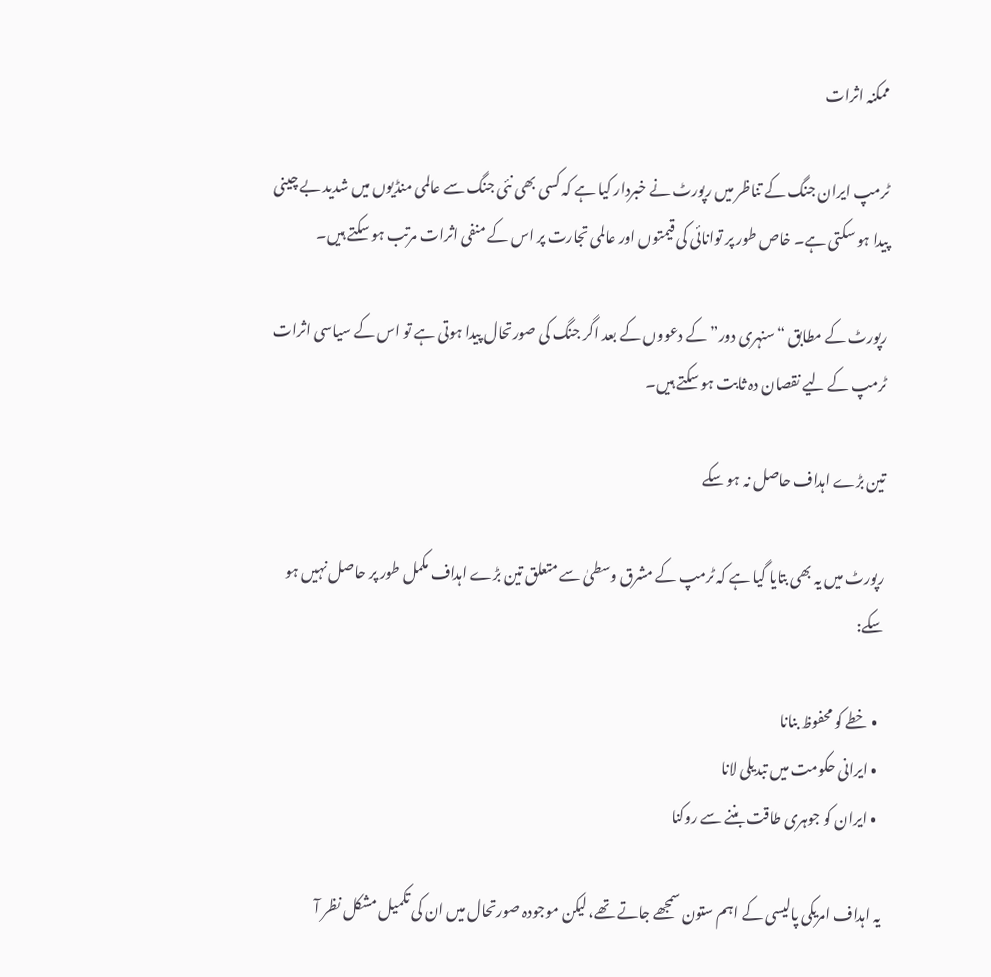ممکنہ اثرات

ٹرمپ ایران جنگ کے تناظر میں رپورٹ نے خبردار کیا ہے کہ کسی بھی نئی جنگ سے عالمی منڈیوں میں شدید بے چینی پیدا ہو سکتی ہے۔ خاص طور پر توانائی کی قیمتوں اور عالمی تجارت پر اس کے منفی اثرات مرتب ہو سکتے ہیں۔

رپورٹ کے مطابق “سنہری دور” کے دعووں کے بعد اگر جنگ کی صورتحال پیدا ہوتی ہے تو اس کے سیاسی اثرات ٹرمپ کے لیے نقصان دہ ثابت ہو سکتے ہیں۔

تین بڑے اہداف حاصل نہ ہو سکے

رپورٹ میں یہ بھی بتایا گیا ہے کہ ٹرمپ کے مشرق وسطیٰ سے متعلق تین بڑے اہداف مکمل طور پر حاصل نہیں ہو سکے:

  • خطے کو محفوظ بنانا
  • ایرانی حکومت میں تبدیلی لانا
  • ایران کو جوہری طاقت بننے سے روکنا

یہ اہداف امریکی پالیسی کے اہم ستون سمجھے جاتے تھے، لیکن موجودہ صورتحال میں ان کی تکمیل مشکل نظر آ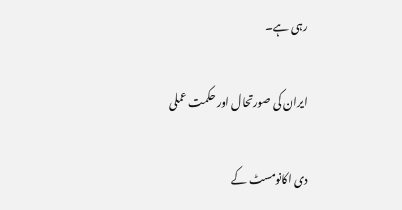رہی ہے۔

ایران کی صورتحال اور حکمت عملی

دی اکانومسٹ کے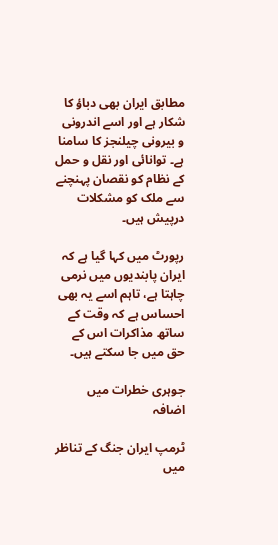مطابق ایران بھی دباؤ کا شکار ہے اور اسے اندرونی و بیرونی چیلنجز کا سامنا ہے۔ توانائی اور نقل و حمل کے نظام کو نقصان پہنچنے سے ملک کو مشکلات درپیش ہیں۔

رپورٹ میں کہا گیا ہے کہ ایران پابندیوں میں نرمی چاہتا ہے، تاہم اسے یہ بھی احساس ہے کہ وقت کے ساتھ مذاکرات اس کے حق میں جا سکتے ہیں۔

جوہری خطرات میں اضافہ

ٹرمپ ایران جنگ کے تناظر میں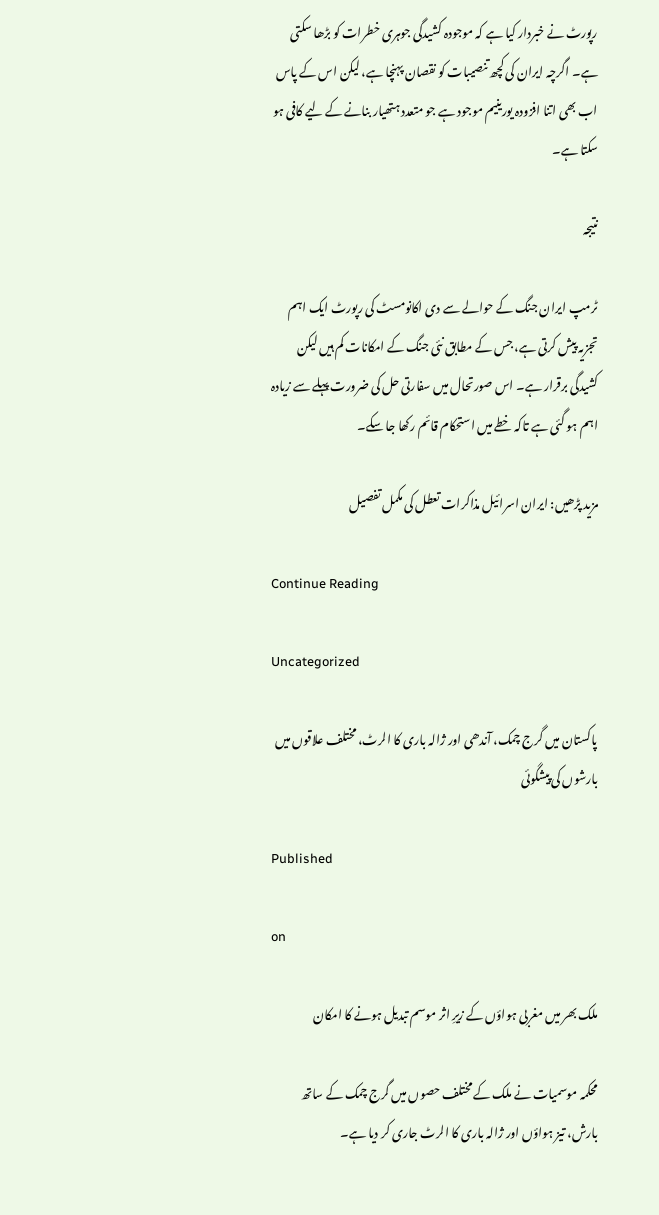رپورٹ نے خبردار کیا ہے کہ موجودہ کشیدگی جوہری خطرات کو بڑھا سکتی ہے۔ اگرچہ ایران کی کچھ تنصیبات کو نقصان پہنچا ہے، لیکن اس کے پاس اب بھی اتنا افزودہ یورینیم موجود ہے جو متعدد ہتھیار بنانے کے لیے کافی ہو سکتا ہے۔

نتیجہ

ٹرمپ ایران جنگ کے حوالے سے دی اکانومسٹ کی رپورٹ ایک اہم تجزیہ پیش کرتی ہے، جس کے مطابق نئی جنگ کے امکانات کم ہیں لیکن کشیدگی برقرار ہے۔ اس صورتحال میں سفارتی حل کی ضرورت پہلے سے زیادہ اہم ہو گئی ہے تاکہ خطے میں استحکام قائم رکھا جا سکے۔

مزید پڑھیں: ایران اسرائیل مذاکرات تعطل کی مکمل تفصیل

Continue Reading

Uncategorized

پاکستان میں گرج چمک، آندھی اور ژالہ باری کا الرٹ، مختلف علاقوں میں بارشوں کی پیشگوئی

Published

on

ملک بھر میں مغربی ہواؤں کے زیرِ اثر موسم تبدیل ہونے کا امکان

محکمہ موسمیات نے ملک کے مختلف حصوں میں گرج چمک کے ساتھ بارش، تیز ہواؤں اور ژالہ باری کا الرٹ جاری کر دیا ہے۔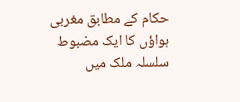حکام کے مطابق مغربی ہواؤں کا ایک مضبوط سلسلہ ملک میں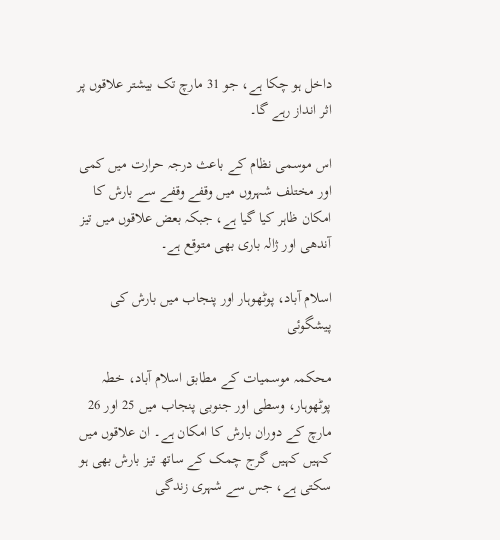داخل ہو چکا ہے، جو 31 مارچ تک بیشتر علاقوں پر اثر انداز رہے گا۔

اس موسمی نظام کے باعث درجہ حرارت میں کمی اور مختلف شہروں میں وقفے وقفے سے بارش کا امکان ظاہر کیا گیا ہے، جبکہ بعض علاقوں میں تیز آندھی اور ژالہ باری بھی متوقع ہے۔

اسلام آباد، پوٹھوہار اور پنجاب میں بارش کی پیشگوئی

محکمہ موسمیات کے مطابق اسلام آباد، خطہ پوٹھوہار، وسطی اور جنوبی پنجاب میں 25 اور 26 مارچ کے دوران بارش کا امکان ہے۔ ان علاقوں میں کہیں کہیں گرج چمک کے ساتھ تیز بارش بھی ہو سکتی ہے، جس سے شہری زندگی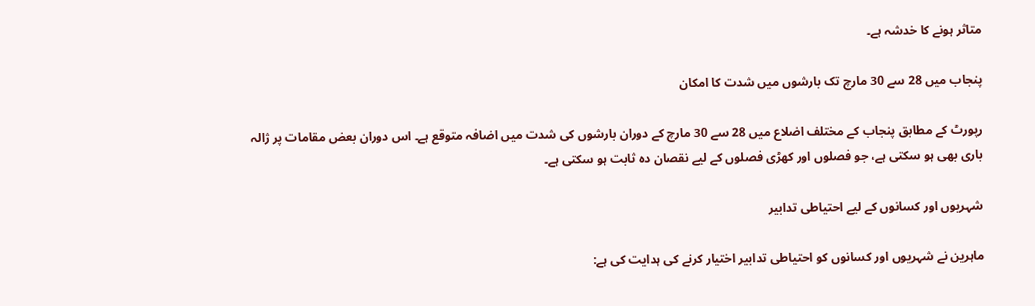متاثر ہونے کا خدشہ ہے۔

پنجاب میں 28 سے 30 مارچ تک بارشوں میں شدت کا امکان

رپورٹ کے مطابق پنجاب کے مختلف اضلاع میں 28 سے 30 مارچ کے دوران بارشوں کی شدت میں اضافہ متوقع ہے۔ اس دوران بعض مقامات پر ژالہ باری بھی ہو سکتی ہے، جو فصلوں اور کھڑی فصلوں کے لیے نقصان دہ ثابت ہو سکتی ہے۔

شہریوں اور کسانوں کے لیے احتیاطی تدابیر

ماہرین نے شہریوں اور کسانوں کو احتیاطی تدابیر اختیار کرنے کی ہدایت کی ہے: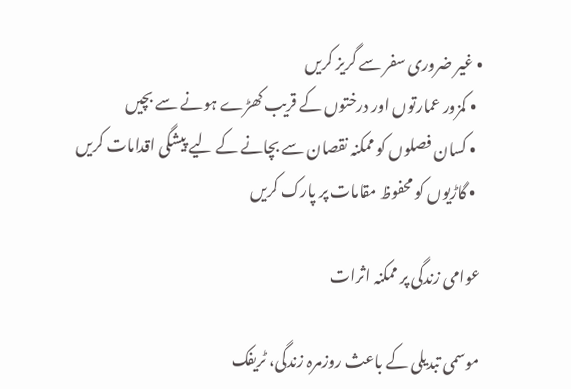• غیر ضروری سفر سے گریز کریں
  • کمزور عمارتوں اور درختوں کے قریب کھڑے ہونے سے بچیں
  • کسان فصلوں کو ممکنہ نقصان سے بچانے کے لیے پیشگی اقدامات کریں
  • گاڑیوں کو محفوظ مقامات پر پارک کریں

عوامی زندگی پر ممکنہ اثرات

موسمی تبدیلی کے باعث روزمرہ زندگی، ٹریفک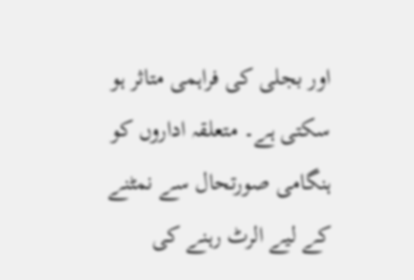اور بجلی کی فراہمی متاثر ہو سکتی ہے۔ متعلقہ اداروں کو ہنگامی صورتحال سے نمٹنے کے لیے الرٹ رہنے کی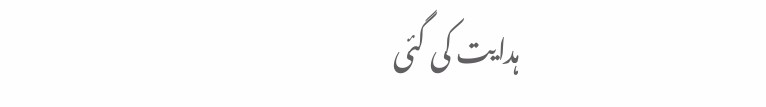ہدایت کی گئی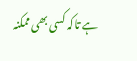ہے تاکہ کسی بھی ممکنہ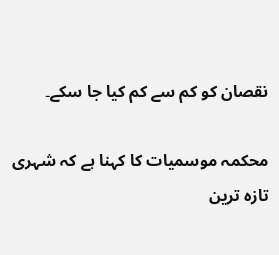نقصان کو کم سے کم کیا جا سکے۔

محکمہ موسمیات کا کہنا ہے کہ شہری تازہ ترین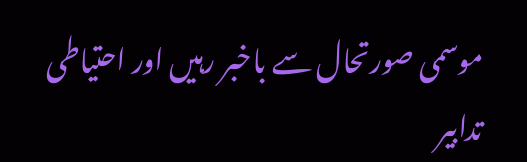موسمی صورتحال سے باخبر رہیں اور احتیاطی تدابیر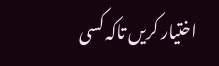اختیار کریں تاکہ کسی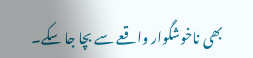بھی ناخوشگوار واقعے سے بچا جا سکے۔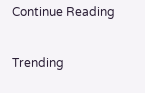Continue Reading

Trending